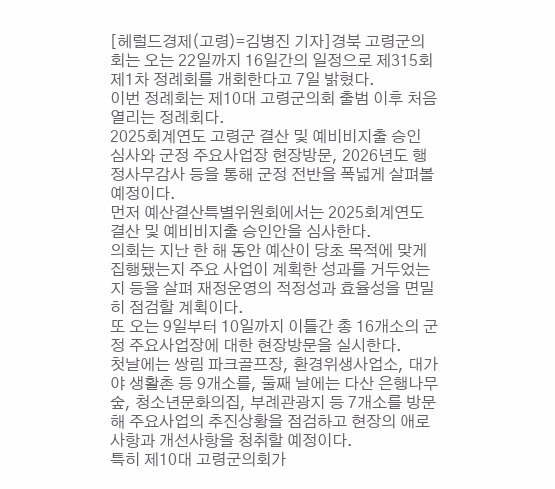[헤럴드경제(고령)=김병진 기자]경북 고령군의회는 오는 22일까지 16일간의 일정으로 제315회 제1차 정례회를 개회한다고 7일 밝혔다.
이번 정례회는 제10대 고령군의회 출범 이후 처음 열리는 정례회다.
2025회계연도 고령군 결산 및 예비비지출 승인 심사와 군정 주요사업장 현장방문, 2026년도 행정사무감사 등을 통해 군정 전반을 폭넓게 살펴볼 예정이다.
먼저 예산결산특별위원회에서는 2025회계연도 결산 및 예비비지출 승인안을 심사한다.
의회는 지난 한 해 동안 예산이 당초 목적에 맞게 집행됐는지 주요 사업이 계획한 성과를 거두었는지 등을 살펴 재정운영의 적정성과 효율성을 면밀히 점검할 계획이다.
또 오는 9일부터 10일까지 이틀간 총 16개소의 군정 주요사업장에 대한 현장방문을 실시한다.
첫날에는 쌍림 파크골프장, 환경위생사업소, 대가야 생활촌 등 9개소를, 둘째 날에는 다산 은행나무숲, 청소년문화의집, 부례관광지 등 7개소를 방문해 주요사업의 추진상황을 점검하고 현장의 애로사항과 개선사항을 청취할 예정이다.
특히 제10대 고령군의회가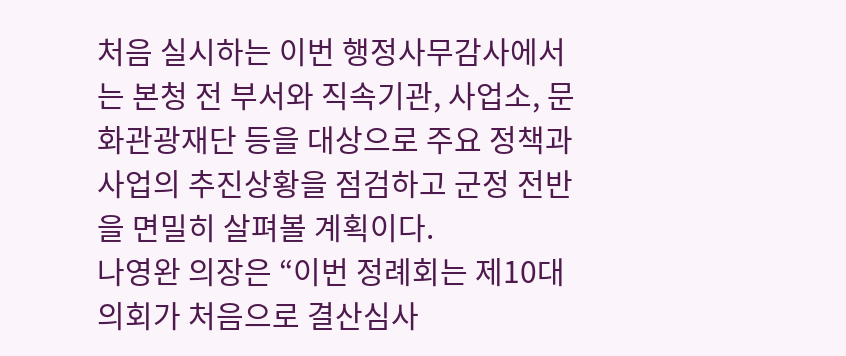처음 실시하는 이번 행정사무감사에서는 본청 전 부서와 직속기관, 사업소, 문화관광재단 등을 대상으로 주요 정책과 사업의 추진상황을 점검하고 군정 전반을 면밀히 살펴볼 계획이다.
나영완 의장은 “이번 정례회는 제10대 의회가 처음으로 결산심사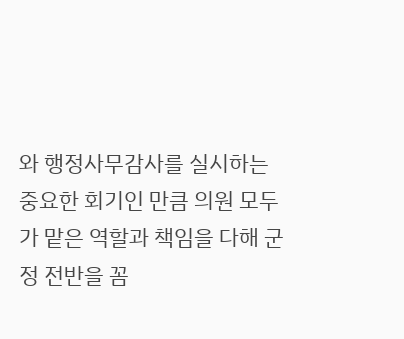와 행정사무감사를 실시하는 중요한 회기인 만큼 의원 모두가 맡은 역할과 책임을 다해 군정 전반을 꼼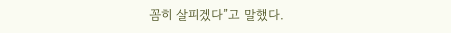꼼히 살피겠다”고 말했다.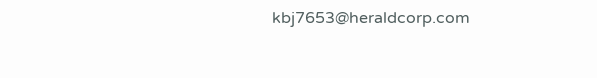kbj7653@heraldcorp.com